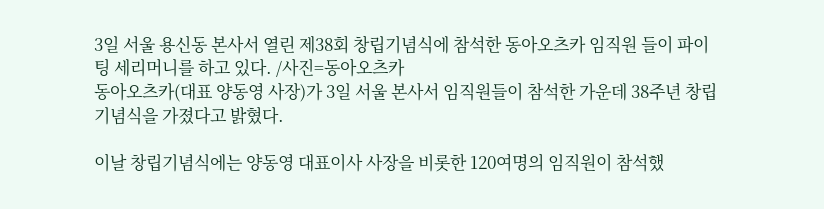3일 서울 용신동 본사서 열린 제38회 창립기념식에 참석한 동아오츠카 임직원 들이 파이팅 세리머니를 하고 있다. /사진=동아오츠카
동아오츠카(대표 양동영 사장)가 3일 서울 본사서 임직원들이 참석한 가운데 38주년 창립기념식을 가졌다고 밝혔다.

이날 창립기념식에는 양동영 대표이사 사장을 비롯한 120여명의 임직원이 참석했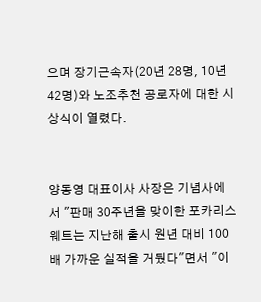으며 장기근속자(20년 28명, 10년 42명)와 노조추천 공로자에 대한 시상식이 열렸다.


양동영 대표이사 사장은 기념사에서 "판매 30주년을 맞이한 포카리스웨트는 지난해 출시 원년 대비 100배 가까운 실적을 거뒀다"면서 "이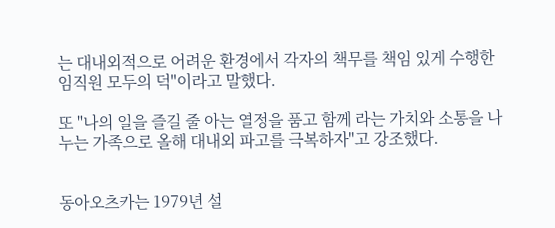는 대내외적으로 어려운 환경에서 각자의 책무를 책임 있게 수행한 임직원 모두의 덕"이라고 말했다.

또 "나의 일을 즐길 줄 아는 열정을 품고 함께 라는 가치와 소통을 나누는 가족으로 올해 대내외 파고를 극복하자"고 강조했다.


동아오츠카는 1979년 설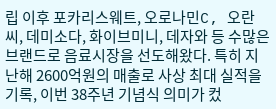립 이후 포카리스웨트, 오로나민C, 오란씨, 데미소다, 화이브미니, 데자와 등 수많은 브랜드로 음료시장을 선도해왔다. 특히 지난해 2600억원의 매출로 사상 최대 실적을 기록, 이번 38주년 기념식 의미가 컸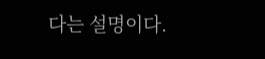다는 설명이다.